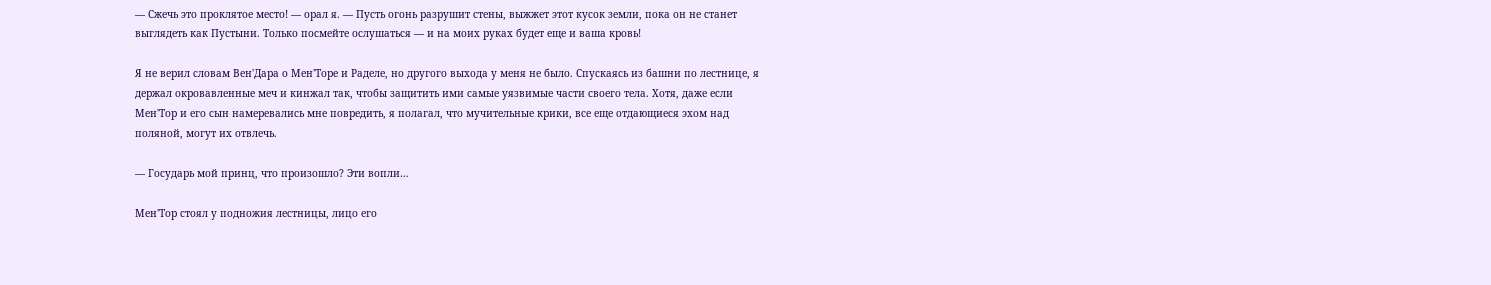— Сжечь это проклятое место! — орал я. — Пусть огонь разрушит стены, выжжет этот кусок земли, пока он не станет выглядеть как Пустыни. Только посмейте ослушаться — и на моих руках будет еще и ваша кровь!

Я не верил словам Вен'Дара о Мен'Торе и Раделе, но другого выхода у меня не было. Спускаясь из башни по лестнице, я держал окровавленные меч и кинжал так, чтобы защитить ими самые уязвимые части своего тела. Хотя, даже если Мен'Тор и его сын намеревались мне повредить, я полагал, что мучительные крики, все еще отдающиеся эхом над поляной, могут их отвлечь.

— Государь мой принц, что произошло? Эти вопли…

Мен'Тор стоял у подножия лестницы, лицо его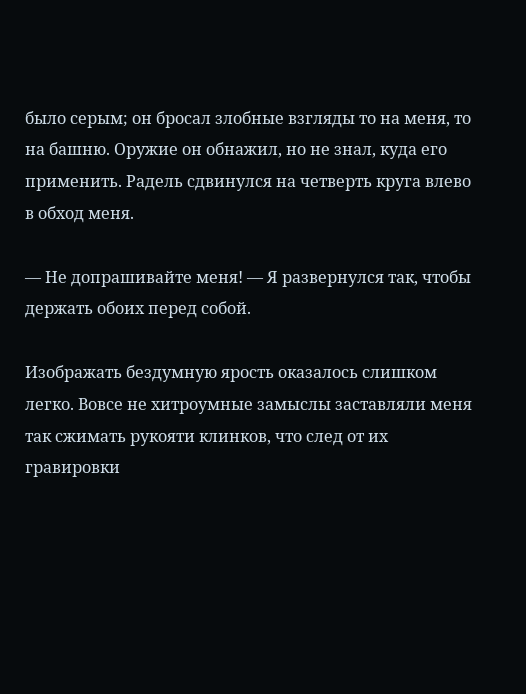было серым; он бросал злобные взгляды то на меня, то на башню. Оружие он обнажил, но не знал, куда его применить. Радель сдвинулся на четверть круга влево в обход меня.

— Не допрашивайте меня! — Я развернулся так, чтобы держать обоих перед собой.

Изображать бездумную ярость оказалось слишком легко. Вовсе не хитроумные замыслы заставляли меня так сжимать рукояти клинков, что след от их гравировки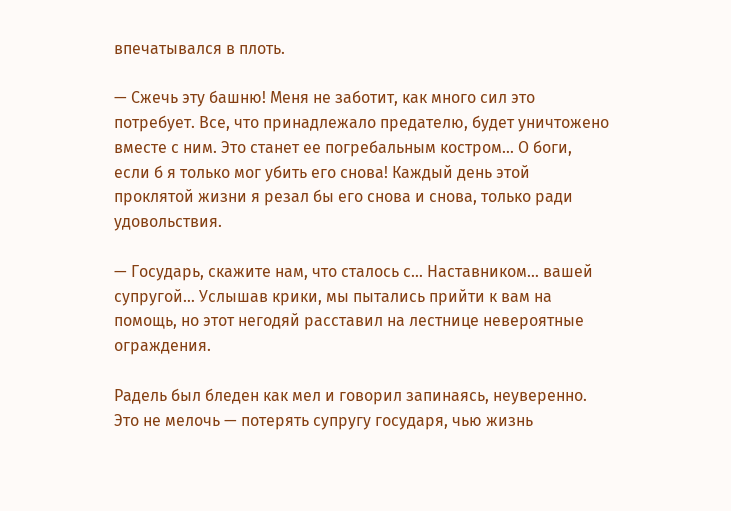впечатывался в плоть.

— Сжечь эту башню! Меня не заботит, как много сил это потребует. Все, что принадлежало предателю, будет уничтожено вместе с ним. Это станет ее погребальным костром… О боги, если б я только мог убить его снова! Каждый день этой проклятой жизни я резал бы его снова и снова, только ради удовольствия.

— Государь, скажите нам, что сталось с… Наставником… вашей супругой… Услышав крики, мы пытались прийти к вам на помощь, но этот негодяй расставил на лестнице невероятные ограждения.

Радель был бледен как мел и говорил запинаясь, неуверенно. Это не мелочь — потерять супругу государя, чью жизнь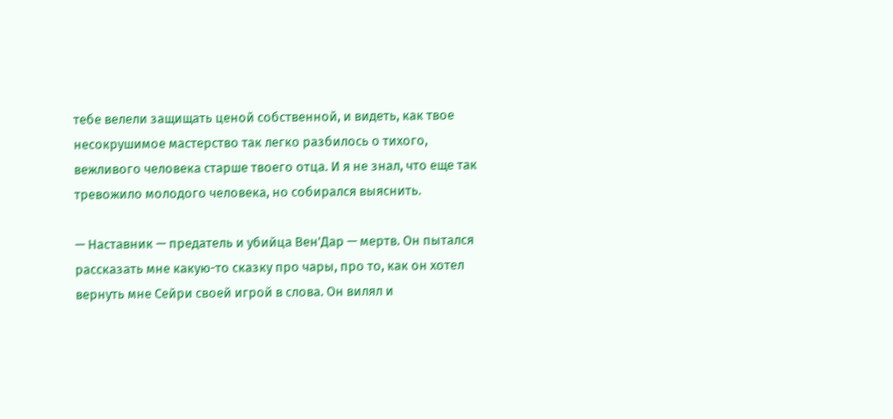тебе велели защищать ценой собственной, и видеть, как твое несокрушимое мастерство так легко разбилось о тихого, вежливого человека старше твоего отца. И я не знал, что еще так тревожило молодого человека, но собирался выяснить.

— Наставник — предатель и убийца Вен'Дар — мертв. Он пытался рассказать мне какую-то сказку про чары, про то, как он хотел вернуть мне Сейри своей игрой в слова. Он вилял и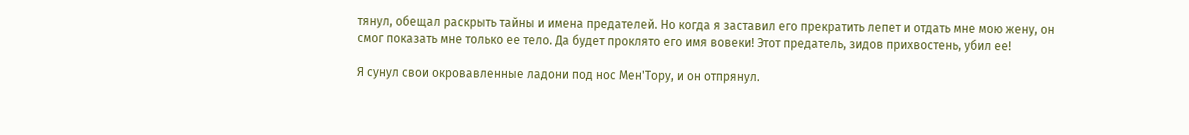тянул, обещал раскрыть тайны и имена предателей. Но когда я заставил его прекратить лепет и отдать мне мою жену, он смог показать мне только ее тело. Да будет проклято его имя вовеки! Этот предатель, зидов прихвостень, убил ее!

Я сунул свои окровавленные ладони под нос Мен'Тору, и он отпрянул.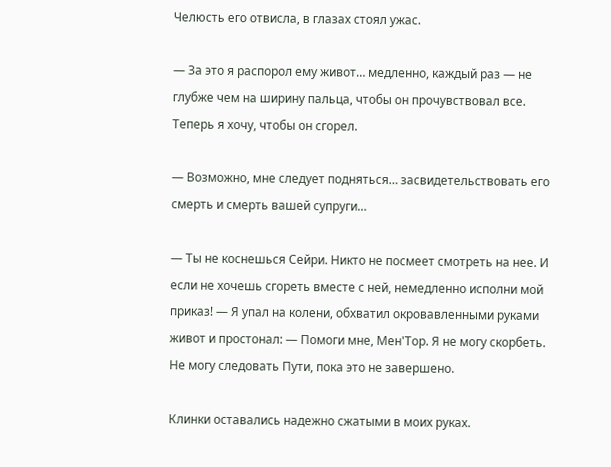Челюсть его отвисла, в глазах стоял ужас.

— За это я распорол ему живот… медленно, каждый раз — не глубже чем на ширину пальца, чтобы он прочувствовал все. Теперь я хочу, чтобы он сгорел.

— Возможно, мне следует подняться… засвидетельствовать его смерть и смерть вашей супруги…

— Ты не коснешься Сейри. Никто не посмеет смотреть на нее. И если не хочешь сгореть вместе с ней, немедленно исполни мой приказ! — Я упал на колени, обхватил окровавленными руками живот и простонал: — Помоги мне, Мен'Тор. Я не могу скорбеть. Не могу следовать Пути, пока это не завершено.

Клинки оставались надежно сжатыми в моих руках.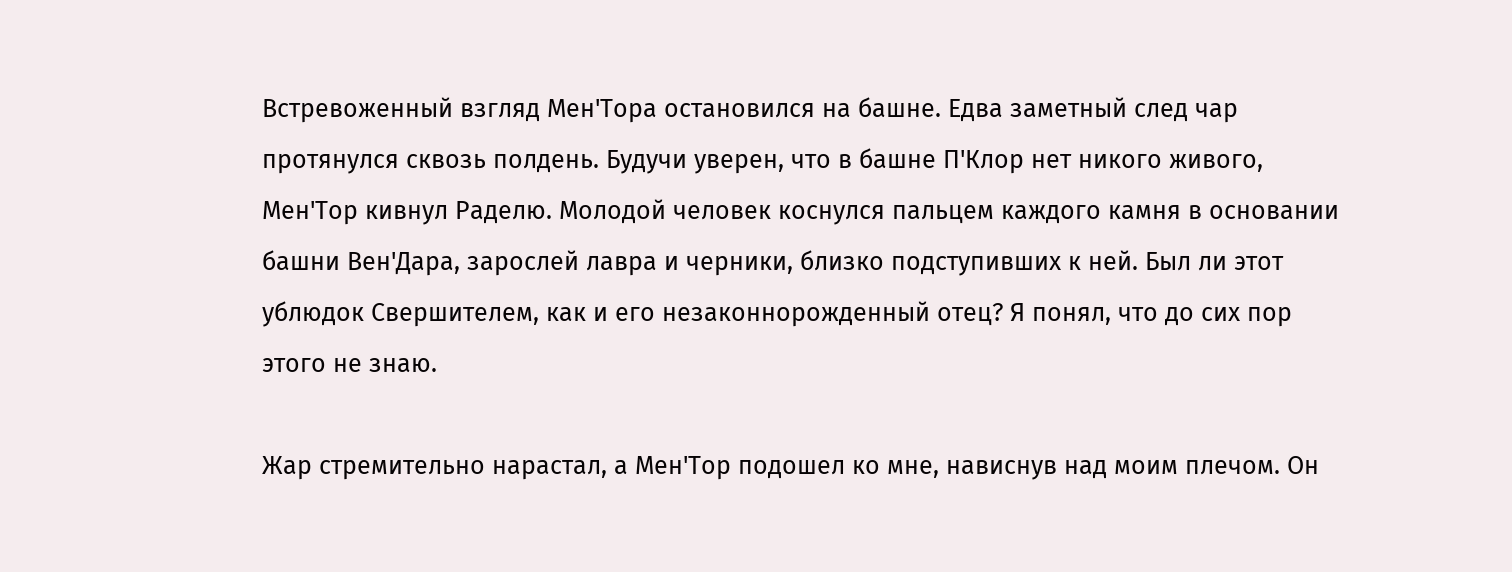Встревоженный взгляд Мен'Тора остановился на башне. Едва заметный след чар протянулся сквозь полдень. Будучи уверен, что в башне П'Клор нет никого живого, Мен'Тор кивнул Раделю. Молодой человек коснулся пальцем каждого камня в основании башни Вен'Дара, зарослей лавра и черники, близко подступивших к ней. Был ли этот ублюдок Свершителем, как и его незаконнорожденный отец? Я понял, что до сих пор этого не знаю.

Жар стремительно нарастал, а Мен'Тор подошел ко мне, нависнув над моим плечом. Он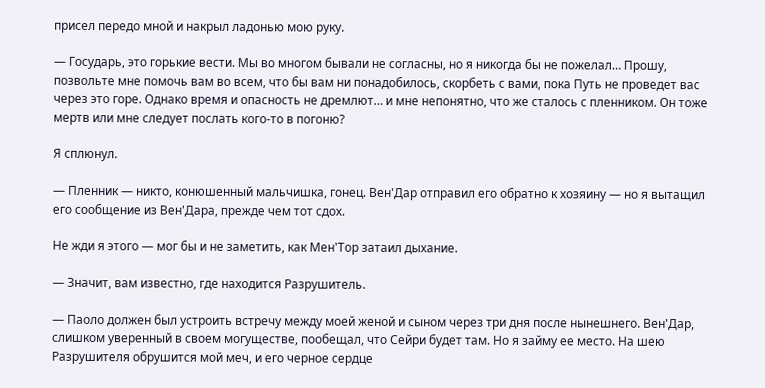присел передо мной и накрыл ладонью мою руку.

— Государь, это горькие вести. Мы во многом бывали не согласны, но я никогда бы не пожелал… Прошу, позвольте мне помочь вам во всем, что бы вам ни понадобилось, скорбеть с вами, пока Путь не проведет вас через это горе. Однако время и опасность не дремлют… и мне непонятно, что же сталось с пленником. Он тоже мертв или мне следует послать кого-то в погоню?

Я сплюнул.

— Пленник — никто, конюшенный мальчишка, гонец. Вен'Дар отправил его обратно к хозяину — но я вытащил его сообщение из Вен'Дара, прежде чем тот сдох.

Не жди я этого — мог бы и не заметить, как Мен'Тор затаил дыхание.

— Значит, вам известно, где находится Разрушитель.

— Паоло должен был устроить встречу между моей женой и сыном через три дня после нынешнего. Вен'Дар, слишком уверенный в своем могуществе, пообещал, что Сейри будет там. Но я займу ее место. На шею Разрушителя обрушится мой меч, и его черное сердце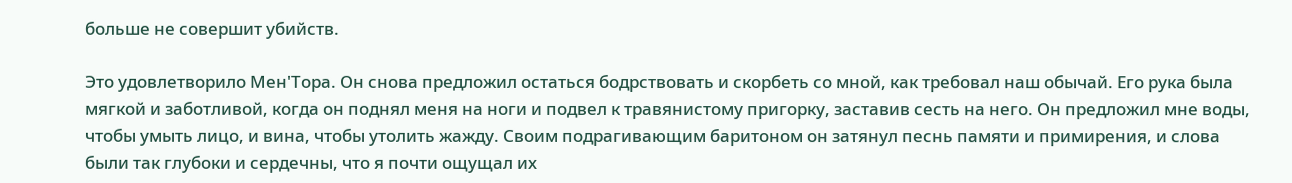больше не совершит убийств.

Это удовлетворило Мен'Тора. Он снова предложил остаться бодрствовать и скорбеть со мной, как требовал наш обычай. Его рука была мягкой и заботливой, когда он поднял меня на ноги и подвел к травянистому пригорку, заставив сесть на него. Он предложил мне воды, чтобы умыть лицо, и вина, чтобы утолить жажду. Своим подрагивающим баритоном он затянул песнь памяти и примирения, и слова были так глубоки и сердечны, что я почти ощущал их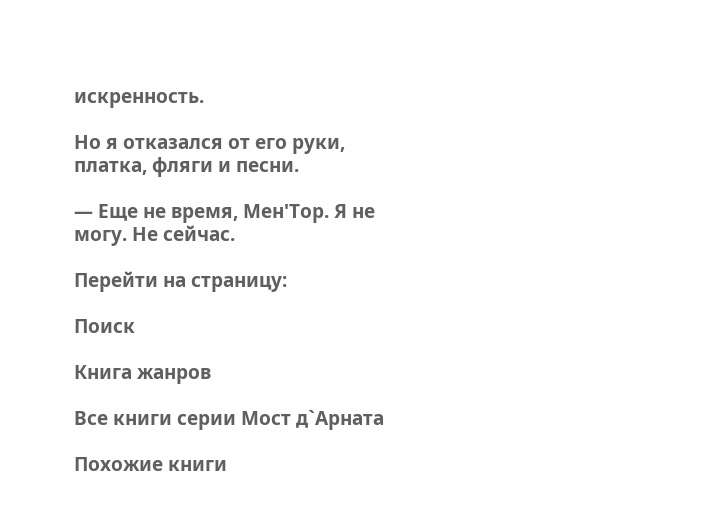искренность.

Но я отказался от его руки, платка, фляги и песни.

— Еще не время, Мен'Тор. Я не могу. Не сейчас.

Перейти на страницу:

Поиск

Книга жанров

Все книги серии Мост д`Арната

Похожие книги